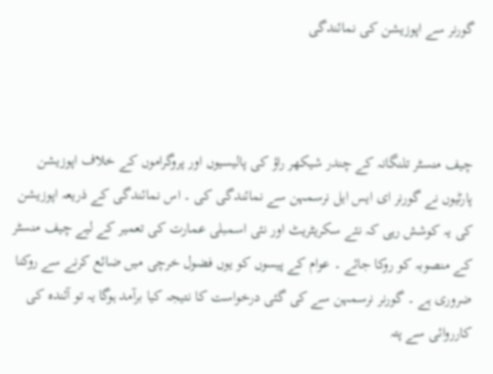گورنر سے اپوزیشن کی نمائندگی



چیف منسٹر تلنگانہ کے چندر شیکھر راؤ کی پالیسیوں اور پروگراموں کے خلاف اپوزیشن پارٹیوں نے گورنر ای ایس ایل نرسمہن سے نمائندگی کی ۔ اس نمائندگی کے ذریعہ اپوزیشن کی یہ کوشش رہی کہ نئے سکریٹریٹ اور نئی اسمبلی عمارت کی تعمیر کے لیے چیف منسٹر کے منصوبہ کو روکا جائے ۔ عوام کے پیسوں کو یوں فضول خرچی میں ضائع کرنے سے روکنا ضروری ہے ۔ گورنر نرسمہن سے کی گئی درخواست کا نتیجہ کیا برآمد ہوگا یہ تو آئندہ کی کارروائی سے پتہ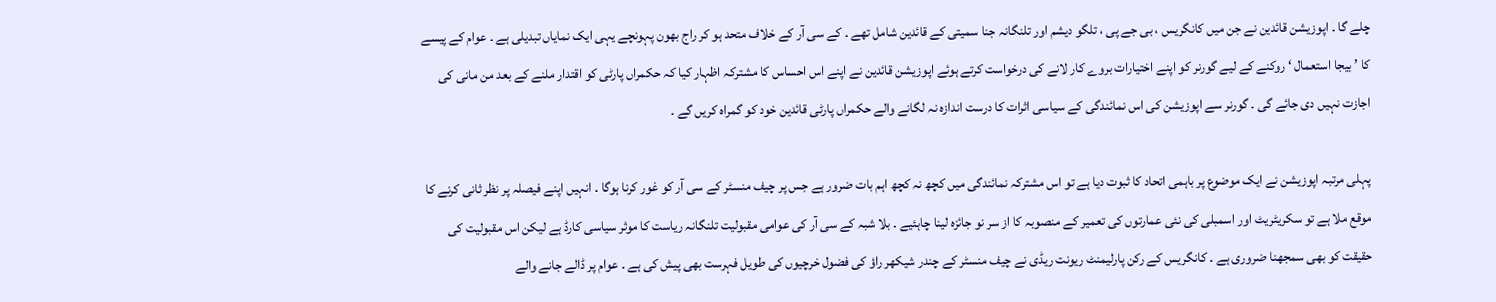چلے گا ۔ اپوزیشن قائدین نے جن میں کانگریس ، بی جے پی ، تلگو دیشم اور تلنگانہ جنا سمیتی کے قائدین شامل تھے ۔ کے سی آر کے خلاف متحد ہو کر راج بھون پہونچے یہی ایک نمایاں تبدیلی ہے ۔ عوام کے پیسے کا ’ بیجا استعمال ‘ روکنے کے لیے گورنر کو اپنے اختیارات بروے کار لانے کی درخواست کرتے ہوئے اپوزیشن قائدین نے اپنے اس احساس کا مشترکہ اظہار کیا کہ حکمراں پارٹی کو اقتدار ملنے کے بعد من مانی کی اجازت نہیں دی جائے گی ۔ گورنر سے اپوزیشن کی اس نمائندگی کے سیاسی اثرات کا درست اندازہ نہ لگانے والے حکمراں پارٹی قائدین خود کو گمراہ کریں گے ۔

پہلی مرتبہ اپوزیشن نے ایک موضوع پر باہمی اتحاد کا ثبوت دیا ہے تو اس مشترکہ نمائندگی میں کچھ نہ کچھ اہم بات ضرور ہے جس پر چیف منسٹر کے سی آر کو غور کرنا ہوگا ۔ انہیں اپنے فیصلہ پر نظر ثانی کرنے کا موقع ملا ہے تو سکریٹریٹ اور اسمبلی کی نئی عمارتوں کی تعمیر کے منصوبہ کا از سر نو جائزہ لینا چاہئیے ۔ بلا شبہ کے سی آر کی عوامی مقبولیت تلنگانہ ریاست کا موثر سیاسی کارڈ ہے لیکن اس مقبولیت کی حقیقت کو بھی سمجھنا ضروری ہے ۔ کانگریس کے رکن پارلیمنٹ ریونت ریڈی نے چیف منسٹر کے چندر شیکھر راؤ کی فضول خرچیوں کی طویل فہرست بھی پیش کی ہے ۔ عوام پر ڈالے جانے والے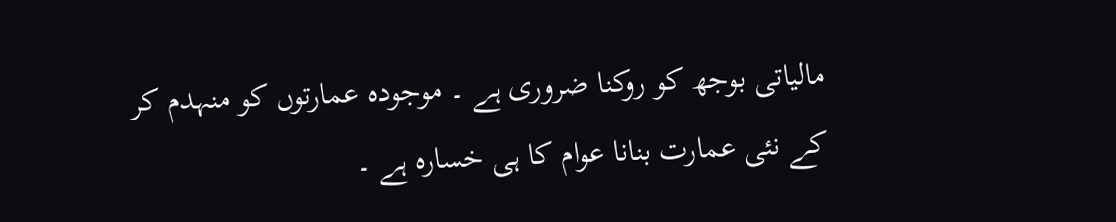مالیاتی بوجھ کو روکنا ضروری ہے ۔ موجودہ عمارتوں کو منہدم کر کے نئی عمارت بنانا عوام کا ہی خسارہ ہے ۔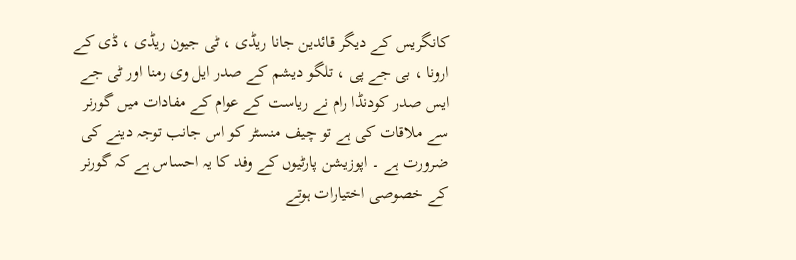کانگریس کے دیگر قائدین جانا ریڈی ، ٹی جیون ریڈی ، ڈی کے ارونا ، بی جے پی ، تلگو دیشم کے صدر ایل وی رمنا اور ٹی جے ایس صدر کودنڈا رام نے ریاست کے عوام کے مفادات میں گورنر سے ملاقات کی ہے تو چیف منسٹر کو اس جانب توجہ دینے کی ضرورت ہے ۔ اپوزیشن پارٹیوں کے وفد کا یہ احساس ہے کہ گورنر کے خصوصی اختیارات ہوتے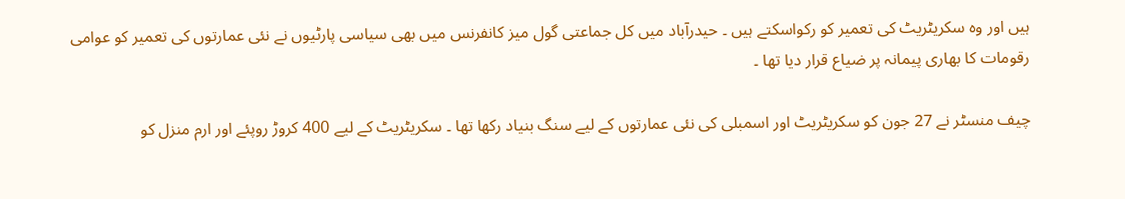ہیں اور وہ سکریٹریٹ کی تعمیر کو رکواسکتے ہیں ۔ حیدرآباد میں کل جماعتی گول میز کانفرنس میں بھی سیاسی پارٹیوں نے نئی عمارتوں کی تعمیر کو عوامی رقومات کا بھاری پیمانہ پر ضیاع قرار دیا تھا ۔

چیف منسٹر نے 27 جون کو سکریٹریٹ اور اسمبلی کی نئی عمارتوں کے لیے سنگ بنیاد رکھا تھا ۔ سکریٹریٹ کے لیے 400 کروڑ روپئے اور ارم منزل کو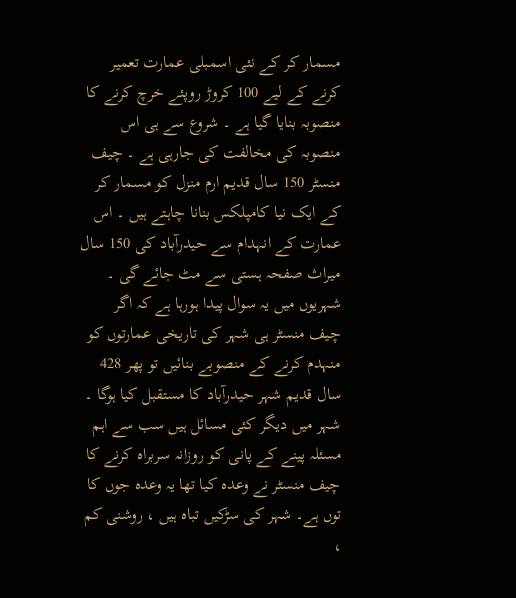مسمار کر کے نئی اسمبلی عمارت تعمیر کرنے کے لیے 100 کروڑ روپئے خرچ کرنے کا منصوبہ بنایا گیا ہے ۔ شروع سے ہی اس منصوبہ کی مخالفت کی جارہی ہے ۔ چیف منسٹر 150 سال قدیم ارم منزل کو مسمار کر کے ایک نیا کامپلکس بنانا چاہتے ہیں ۔ اس عمارت کے انہدام سے حیدرآباد کی 150 سال میراث صفحہ ہستی سے مٹ جائے گی ۔ شہریوں میں یہ سوال پیدا ہورہا ہے کہ اگر چیف منسٹر ہی شہر کی تاریخی عمارتوں کو منہدم کرنے کے منصوبے بنائیں تو پھر 428 سال قدیم شہر حیدرآباد کا مستقبل کیا ہوگا ۔ شہر میں دیگر کئی مسائل ہیں سب سے اہم مسئلہ پینے کے پانی کو روزانہ سربراہ کرنے کا چیف منسٹر نے وعدہ کیا تھا یہ وعدہ جوں کا توں ہے۔ شہر کی سڑکیں تباہ ہیں ، روشنی کم ،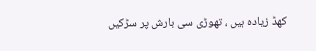کھڈ زیادہ ہیں ، تھوڑی سی بارش پر سڑکیں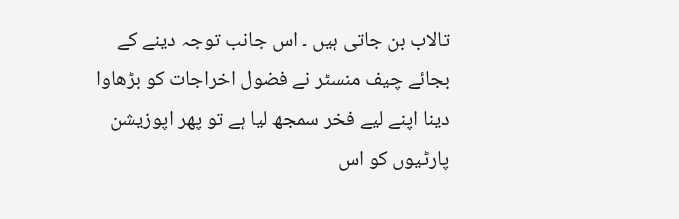تالاب بن جاتی ہیں ۔ اس جانب توجہ دینے کے بجائے چیف منسٹر نے فضول اخراجات کو بڑھاوا دینا اپنے لیے فخر سمجھ لیا ہے تو پھر اپوزیشن پارٹیوں کو اس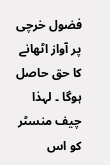فضول خرچی پر آواز اٹھانے کا حق حاصل ہوگا ۔ لہذا چیف منسٹر کو اس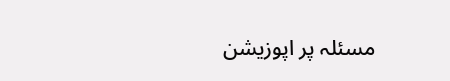مسئلہ پر اپوزیشن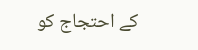کے احتجاج کو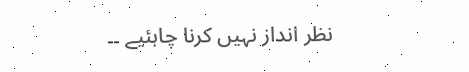نظر انداز نہیں کرنا چاہئیے ۔۔